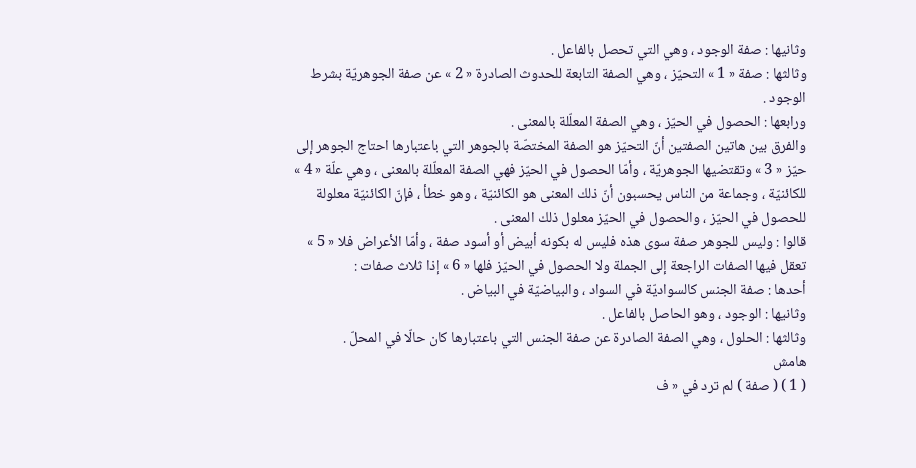وثانيها : صفة الوجود ، وهي التي تحصل بالفاعل .
وثالثها : صفة « 1 » التحيّز ، وهي الصفة التابعة للحدوث الصادرة « 2 » عن صفة الجوهريّة بشرط الوجود .
ورابعها : الحصول في الحيّز ، وهي الصفة المعلّلة بالمعنى .
والفرق بين هاتين الصفتين أنّ التحيّز هو الصفة المختصّة بالجوهر التي باعتبارها احتاج الجوهر إلى حيّز « 3 » وتقتضيها الجوهريّة ، وأمّا الحصول في الحيّز فهي الصفة المعلّلة بالمعنى ، وهي علّة « 4 » للكائنيّة ، وجماعة من الناس يحسبون أنّ ذلك المعنى هو الكائنيّة ، وهو خطأ ، فإنّ الكائنيّة معلولة للحصول في الحيّز ، والحصول في الحيّز معلول ذلك المعنى .
قالوا : وليس للجوهر صفة سوى هذه فليس له بكونه أبيض أو أسود صفة ، وأمّا الأعراض فلا « 5 » تعقل فيها الصفات الراجعة إلى الجملة ولا الحصول في الحيّز فلها « 6 » إذا ثلاث صفات :
أحدها : صفة الجنس كالسواديّة في السواد ، والبياضيّة في البياض .
وثانيها : الوجود ، وهو الحاصل بالفاعل .
وثالثها : الحلول ، وهي الصفة الصادرة عن صفة الجنس التي باعتبارها كان حالّا في المحلّ .
هامش
( 1 ) ( صفة ) لم ترد في « ف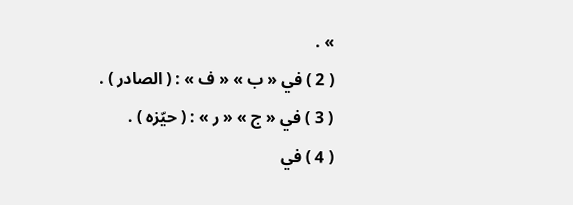» .
( 2 ) في « ب » « ف » : ( الصادر ) .
( 3 ) في « ج » « ر » : ( حيّزه ) .
( 4 ) في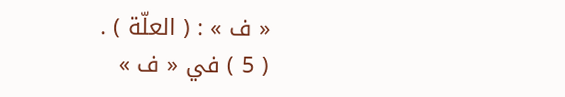« ف » : ( العلّة ) .
( 5 ) في « ف »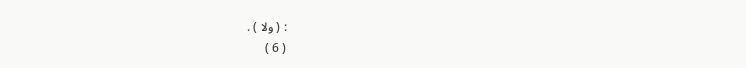: ( ولا ) .
( 6 )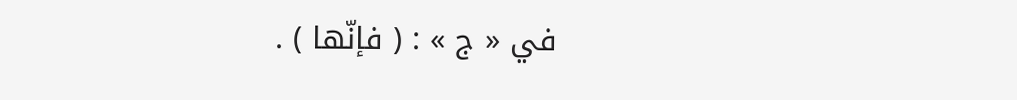في « ج » : ( فإنّها ) .